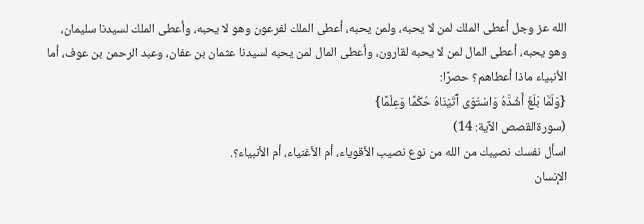الله عز وجل أعطى الملك لمن لا يحبه، ولمن يحبه، أعطى الملك لفرعون وهو لا يحبه، وأعطى الملك لسيدنا سليمان، وهو يحبه، أعطى المال لمن لا يحبه لقارون، وأعطى المال لمن يحبه لسيدنا عثمان بن عفان، وعبد الرحمن بن عوف، أما الأنبياء ماذا أعطاهم؟ حصرًا:
{وَلَمَّا بَلَغَ أَشُدَّهُ وَاسْتَوَى آَتَيْنَاهُ حُكْمًا وَعِلْمًا}
(سورةالقصص الآية: 14)
اسأل نفسك نصيبك من الله من نوع نصيب الأقوياء، أم الأغنياء، أم الأنبياء؟.
الإنسان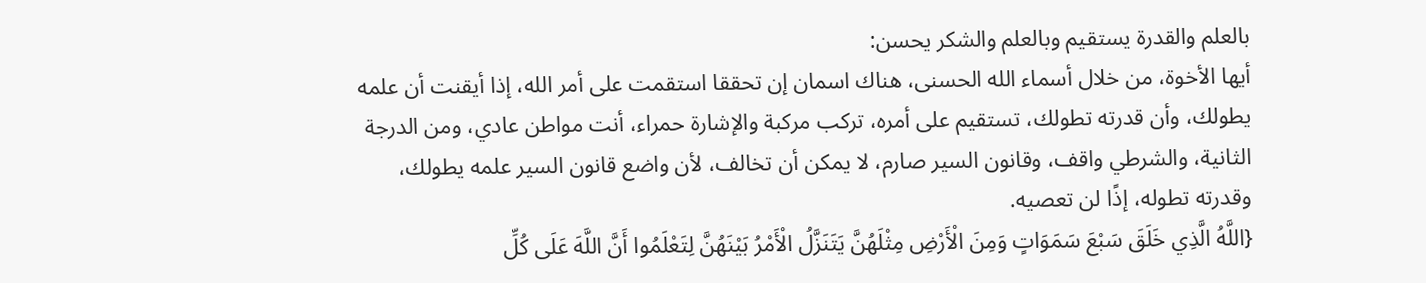بالعلم والقدرة يستقيم وبالعلم والشكر يحسن:
أيها الأخوة، من خلال أسماء الله الحسنى، هناك اسمان إن تحققا استقمت على أمر الله، إذا أيقنت أن علمه يطولك، وأن قدرته تطولك، تستقيم على أمره، تركب مركبة والإشارة حمراء، أنت مواطن عادي، ومن الدرجة الثانية، والشرطي واقف، وقانون السير صارم، لا يمكن أن تخالف، لأن واضع قانون السير علمه يطولك، وقدرته تطوله، إذًا لن تعصيه.
{اللَّهُ الَّذِي خَلَقَ سَبْعَ سَمَوَاتٍ وَمِنَ الْأَرْضِ مِثْلَهُنَّ يَتَنَزَّلُ الْأَمْرُ بَيْنَهُنَّ لِتَعْلَمُوا أَنَّ اللَّهَ عَلَى كُلِّ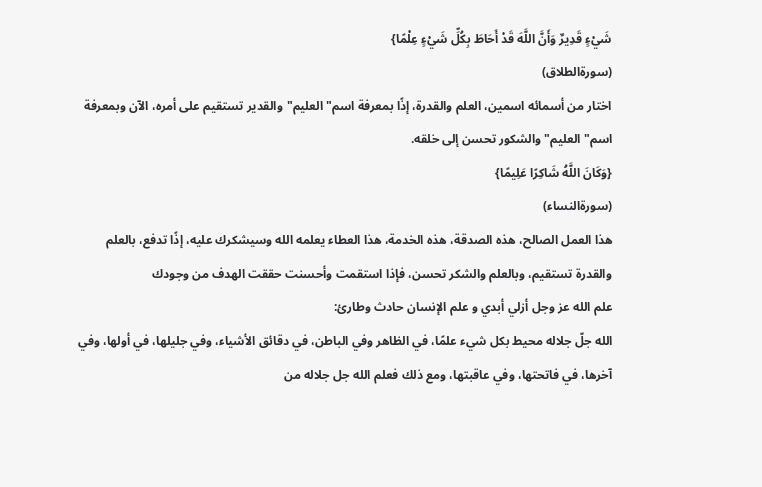شَيْءٍ قَدِيرٌ وَأَنَّ اللَّهَ قَدْ أَحَاطَ بِكُلِّ شَيْءٍ عِلْمًا}
(سورةالطلاق)
اختار من أسمائه اسمين، العلم والقدرة، إذًا بمعرفة اسم"العليم"والقدير تستقيم على أمره، الآن وبمعرفة اسم"العليم"والشكور تحسن إلى خلقه.
{وَكَانَ اللَّهُ شَاكِرًا عَلِيمًا}
(سورةالنساء)
هذا العمل الصالح، هذه الصدقة، هذه الخدمة، هذا العطاء يعلمه الله وسيشكرك عليه، إذًا تدفع، بالعلم والقدرة تستقيم، وبالعلم والشكر تحسن، فإذا استقمت وأحسنت حققت الهدف من وجودك
علم الله عز وجل أزلي أبدي و علم الإنسان حادث وطارئ:
الله جلّ جلاله محيط بكل شيء علمًا، في الظاهر وفي الباطن، في دقائق الأشياء، وفي جليلها، في أولها، وفي آخرها، في فاتحتها، وفي عاقبتها، ومع ذلك فعلم الله جل جلاله من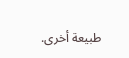طبيعة أخرى.